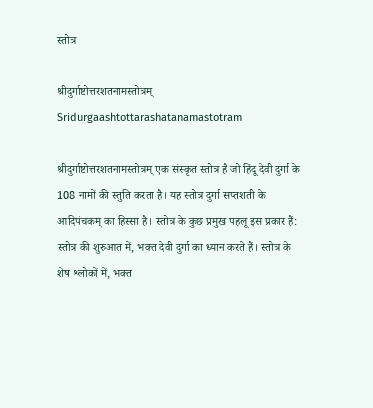स्तोत्र

श्रीदुर्गाष्टोत्तरशतनामस्तोत्रम् Sridurgaashtottarashatanamastotram

श्रीदुर्गाष्टोत्तरशतनामस्तोत्रम् एक संस्कृत स्तोत्र है जो हिंदू देवी दुर्गा के 108 नामों की स्तुति करता है। यह स्तोत्र दुर्गा सप्तशती के आदिपंचकम् का हिस्सा है। स्तोत्र के कुछ प्रमुख पहलू इस प्रकार हैं: स्तोत्र की शुरुआत में, भक्त देवी दुर्गा का ध्यान करते हैं। स्तोत्र के शेष श्लोकों में, भक्त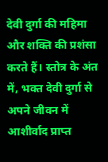देवी दुर्गा की महिमा और शक्ति की प्रशंसा करते हैं। स्तोत्र के अंत में, भक्त देवी दुर्गा से अपने जीवन में आशीर्वाद प्राप्त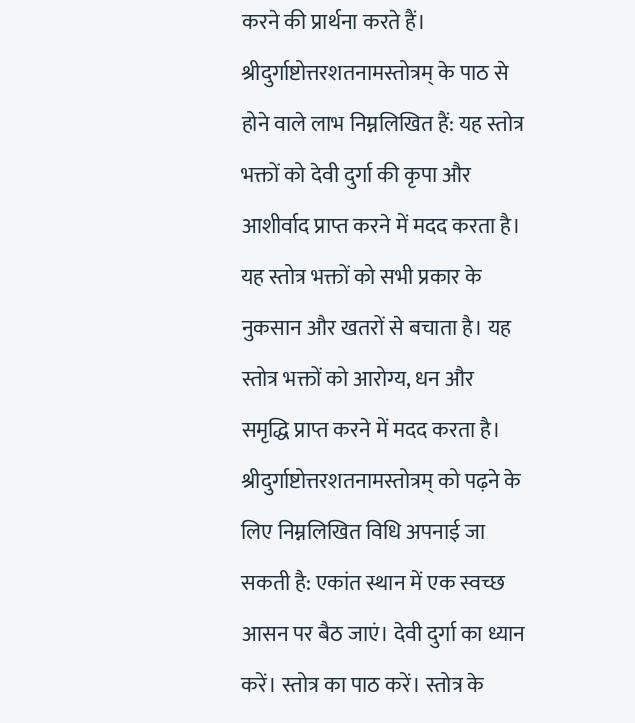करने की प्रार्थना करते हैं। श्रीदुर्गाष्टोत्तरशतनामस्तोत्रम् के पाठ से होने वाले लाभ निम्नलिखित हैं: यह स्तोत्र भक्तों को देवी दुर्गा की कृपा और आशीर्वाद प्राप्त करने में मदद करता है। यह स्तोत्र भक्तों को सभी प्रकार के नुकसान और खतरों से बचाता है। यह स्तोत्र भक्तों को आरोग्य, धन और समृद्धि प्राप्त करने में मदद करता है। श्रीदुर्गाष्टोत्तरशतनामस्तोत्रम् को पढ़ने के लिए निम्नलिखित विधि अपनाई जा सकती है: एकांत स्थान में एक स्वच्छ आसन पर बैठ जाएं। देवी दुर्गा का ध्यान करें। स्तोत्र का पाठ करें। स्तोत्र के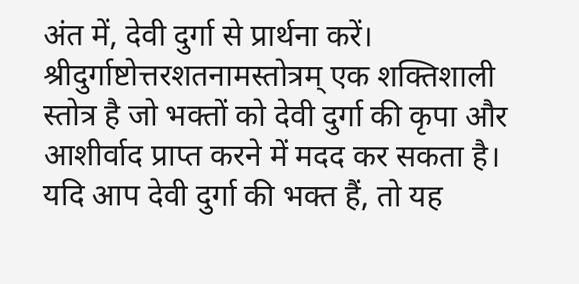अंत में, देवी दुर्गा से प्रार्थना करें। श्रीदुर्गाष्टोत्तरशतनामस्तोत्रम् एक शक्तिशाली स्तोत्र है जो भक्तों को देवी दुर्गा की कृपा और आशीर्वाद प्राप्त करने में मदद कर सकता है। यदि आप देवी दुर्गा की भक्त हैं, तो यह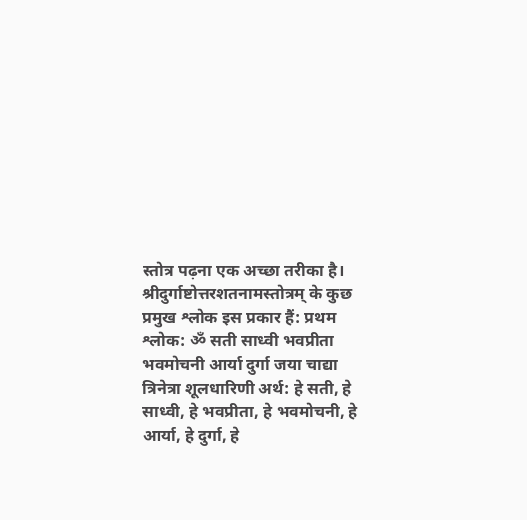स्तोत्र पढ़ना एक अच्छा तरीका है। श्रीदुर्गाष्टोत्तरशतनामस्तोत्रम् के कुछ प्रमुख श्लोक इस प्रकार हैं: प्रथम श्लोक: ॐ सती साध्वी भवप्रीता भवमोचनी आर्या दुर्गा जया चाद्या त्रिनेत्रा शूलधारिणी अर्थ: हे सती, हे साध्वी, हे भवप्रीता, हे भवमोचनी, हे आर्या, हे दुर्गा, हे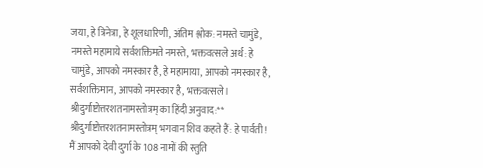जया, हे त्रिनेत्रा, हे शूलधारिणी, अंतिम श्लोक: नमस्ते चामुंडे, नमस्ते महामाये सर्वशक्तिमते नमस्ते, भक्तवत्सले अर्थ: हे चामुंडे, आपको नमस्कार है, हे महामाया, आपको नमस्कार है, सर्वशक्तिमान, आपको नमस्कार है, भक्तवत्सले। श्रीदुर्गाष्टोत्तरशतनामस्तोत्रम् का हिंदी अनुवाद:** श्रीदुर्गाष्टोत्तरशतनामस्तोत्रम् भगवान शिव कहते हैं: हे पार्वती! मैं आपको देवी दुर्गा के 108 नामों की स्तुति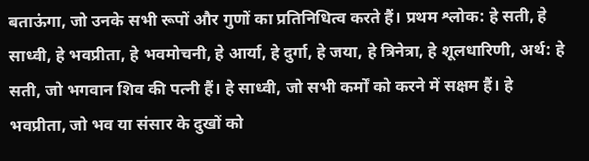बताऊंगा, जो उनके सभी रूपों और गुणों का प्रतिनिधित्व करते हैं। प्रथम श्लोक: हे सती, हे साध्वी, हे भवप्रीता, हे भवमोचनी, हे आर्या, हे दुर्गा, हे जया, हे त्रिनेत्रा, हे शूलधारिणी, अर्थ: हे सती, जो भगवान शिव की पत्नी हैं। हे साध्वी, जो सभी कर्मों को करने में सक्षम हैं। हे भवप्रीता, जो भव या संसार के दुखों को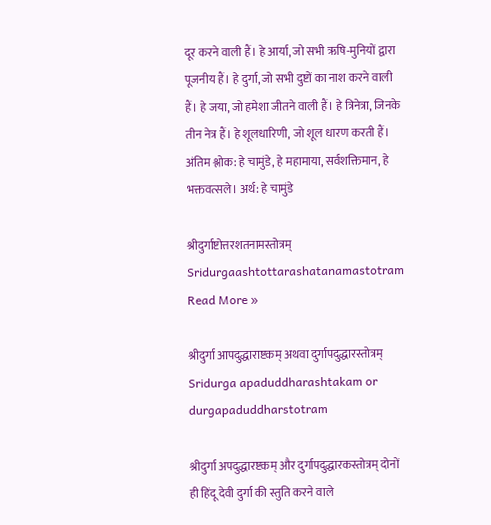दूर करने वाली हैं। हे आर्या, जो सभी ऋषि-मुनियों द्वारा पूजनीय हैं। हे दुर्गा, जो सभी दुष्टों का नाश करने वाली हैं। हे जया, जो हमेशा जीतने वाली हैं। हे त्रिनेत्रा, जिनके तीन नेत्र हैं। हे शूलधारिणी, जो शूल धारण करती हैं। अंतिम श्लोक: हे चामुंडे, हे महामाया, सर्वशक्तिमान, हे भक्तवत्सले। अर्थ: हे चामुंडे

श्रीदुर्गाष्टोत्तरशतनामस्तोत्रम् Sridurgaashtottarashatanamastotram Read More »

श्रीदुर्गा आपदुद्धाराष्टकम् अथवा दुर्गापदुद्धारस्तोत्रम् Sridurga apaduddharashtakam or durgapaduddharstotram

श्रीदुर्गा अपदुद्धारष्टकम् और दुर्गापदुद्धारकस्तोत्रम् दोनों ही हिंदू देवी दुर्गा की स्तुति करने वाले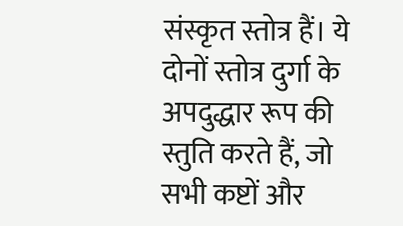संस्कृत स्तोत्र हैं। ये दोनों स्तोत्र दुर्गा के अपदुद्धार रूप की स्तुति करते हैं, जो सभी कष्टों और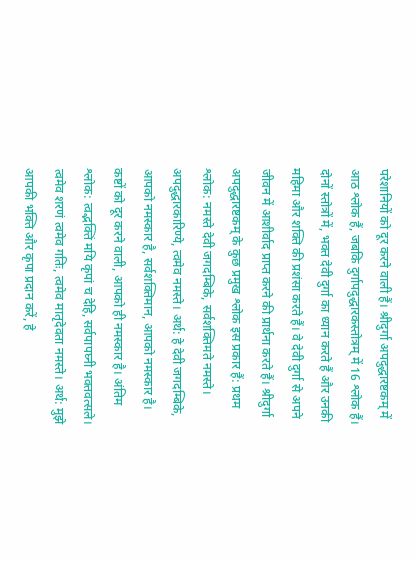परेशानियों को दूर करने वाली हैं। श्रीदुर्गा अपदुद्धारष्टकम् में आठ श्लोक हैं, जबकि दुर्गापदुद्धारकस्तोत्रम् में 16 श्लोक हैं। दोनों स्तोत्रों में, भक्त देवी दुर्गा का ध्यान करते हैं और उनकी महिमा और शक्ति की प्रशंसा करते हैं। वे देवी दुर्गा से अपने जीवन में आशीर्वाद प्राप्त करने की प्रार्थना करते हैं। श्रीदुर्गा अपदुद्धारष्टकम् के कुछ प्रमुख श्लोक इस प्रकार हैं: प्रथम श्लोक: नमस्ते देवी जगदम्बिके, सर्वशक्तिमते नमस्ते। अपदुद्धारकारिण्ये, त्वमेव नमस्ते। अर्थ: हे देवी जगदम्बिके, आपको नमस्कार है, सर्वशक्तिमान, आपको नमस्कार है। कष्टों को दूर करने वाली, आपको ही नमस्कार है। अंतिम श्लोक: त्वद्भक्तिं मयि कृपां च देहि, सर्वपापघ्नी भक्तवत्सले। त्वमेव शरणं त्वमेव गतिः, त्वमेव मातृदेवता नमस्ते। अर्थ: मुझे आपकी भक्ति और कृपा प्रदान करें, हे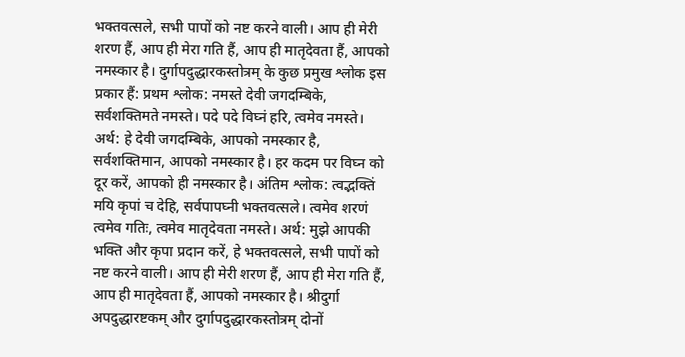भक्तवत्सले, सभी पापों को नष्ट करने वाली। आप ही मेरी शरण हैं, आप ही मेरा गति हैं, आप ही मातृदेवता हैं, आपको नमस्कार है। दुर्गापदुद्धारकस्तोत्रम् के कुछ प्रमुख श्लोक इस प्रकार हैं: प्रथम श्लोक: नमस्ते देवी जगदम्बिके, सर्वशक्तिमते नमस्ते। पदे पदे विघ्नं हरि, त्वमेव नमस्ते। अर्थ: हे देवी जगदम्बिके, आपको नमस्कार है, सर्वशक्तिमान, आपको नमस्कार है। हर कदम पर विघ्न को दूर करें, आपको ही नमस्कार है। अंतिम श्लोक: त्वद्भक्तिं मयि कृपां च देहि, सर्वपापघ्नी भक्तवत्सले। त्वमेव शरणं त्वमेव गतिः, त्वमेव मातृदेवता नमस्ते। अर्थ: मुझे आपकी भक्ति और कृपा प्रदान करें, हे भक्तवत्सले, सभी पापों को नष्ट करने वाली। आप ही मेरी शरण हैं, आप ही मेरा गति हैं, आप ही मातृदेवता हैं, आपको नमस्कार है। श्रीदुर्गा अपदुद्धारष्टकम् और दुर्गापदुद्धारकस्तोत्रम् दोनों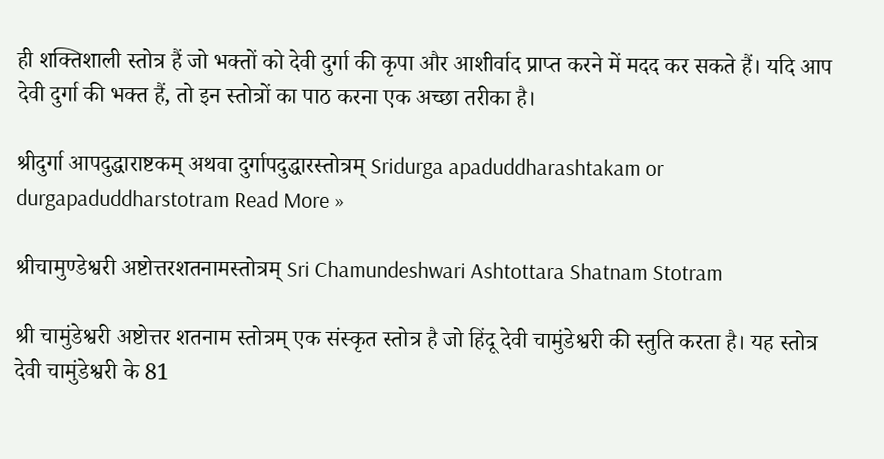ही शक्तिशाली स्तोत्र हैं जो भक्तों को देवी दुर्गा की कृपा और आशीर्वाद प्राप्त करने में मदद कर सकते हैं। यदि आप देवी दुर्गा की भक्त हैं, तो इन स्तोत्रों का पाठ करना एक अच्छा तरीका है।

श्रीदुर्गा आपदुद्धाराष्टकम् अथवा दुर्गापदुद्धारस्तोत्रम् Sridurga apaduddharashtakam or durgapaduddharstotram Read More »

श्रीचामुण्डेश्वरी अष्टोत्तरशतनामस्तोत्रम् Sri Chamundeshwari Ashtottara Shatnam Stotram

श्री चामुंडेश्वरी अष्टोत्तर शतनाम स्तोत्रम् एक संस्कृत स्तोत्र है जो हिंदू देवी चामुंडेश्वरी की स्तुति करता है। यह स्तोत्र देवी चामुंडेश्वरी के 81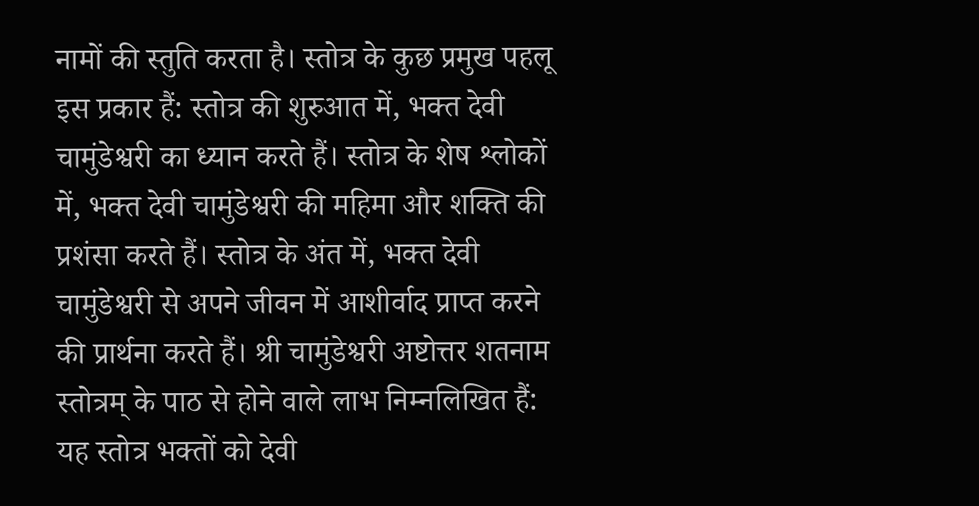नामों की स्तुति करता है। स्तोत्र के कुछ प्रमुख पहलू इस प्रकार हैं: स्तोत्र की शुरुआत में, भक्त देवी चामुंडेश्वरी का ध्यान करते हैं। स्तोत्र के शेष श्लोकों में, भक्त देवी चामुंडेश्वरी की महिमा और शक्ति की प्रशंसा करते हैं। स्तोत्र के अंत में, भक्त देवी चामुंडेश्वरी से अपने जीवन में आशीर्वाद प्राप्त करने की प्रार्थना करते हैं। श्री चामुंडेश्वरी अष्टोत्तर शतनाम स्तोत्रम् के पाठ से होने वाले लाभ निम्नलिखित हैं: यह स्तोत्र भक्तों को देवी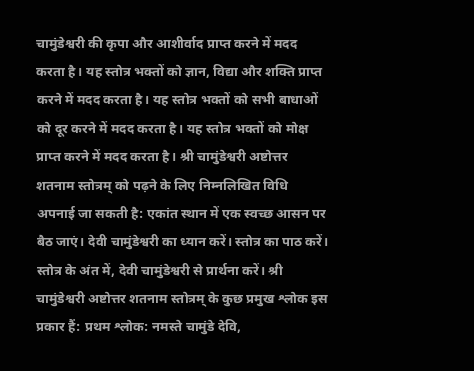चामुंडेश्वरी की कृपा और आशीर्वाद प्राप्त करने में मदद करता है। यह स्तोत्र भक्तों को ज्ञान, विद्या और शक्ति प्राप्त करने में मदद करता है। यह स्तोत्र भक्तों को सभी बाधाओं को दूर करने में मदद करता है। यह स्तोत्र भक्तों को मोक्ष प्राप्त करने में मदद करता है। श्री चामुंडेश्वरी अष्टोत्तर शतनाम स्तोत्रम् को पढ़ने के लिए निम्नलिखित विधि अपनाई जा सकती है: एकांत स्थान में एक स्वच्छ आसन पर बैठ जाएं। देवी चामुंडेश्वरी का ध्यान करें। स्तोत्र का पाठ करें। स्तोत्र के अंत में, देवी चामुंडेश्वरी से प्रार्थना करें। श्री चामुंडेश्वरी अष्टोत्तर शतनाम स्तोत्रम् के कुछ प्रमुख श्लोक इस प्रकार हैं: प्रथम श्लोक: नमस्ते चामुंडे देवि,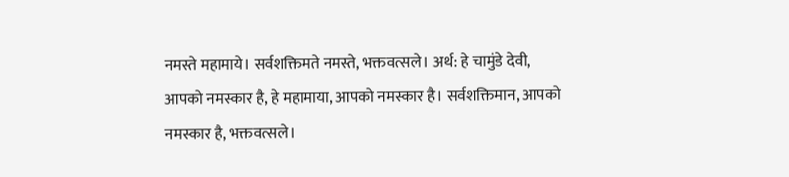नमस्ते महामाये। सर्वशक्तिमते नमस्ते, भक्तवत्सले। अर्थ: हे चामुंडे देवी, आपको नमस्कार है, हे महामाया, आपको नमस्कार है। सर्वशक्तिमान, आपको नमस्कार है, भक्तवत्सले।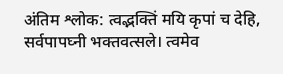अंतिम श्लोक: त्वद्भक्तिं मयि कृपां च देहि, सर्वपापघ्नी भक्तवत्सले। त्वमेव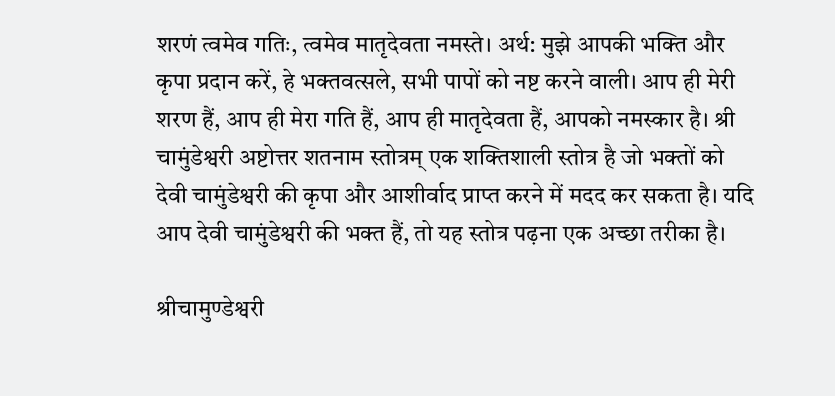शरणं त्वमेव गतिः, त्वमेव मातृदेवता नमस्ते। अर्थ: मुझे आपकी भक्ति और कृपा प्रदान करें, हे भक्तवत्सले, सभी पापों को नष्ट करने वाली। आप ही मेरी शरण हैं, आप ही मेरा गति हैं, आप ही मातृदेवता हैं, आपको नमस्कार है। श्री चामुंडेश्वरी अष्टोत्तर शतनाम स्तोत्रम् एक शक्तिशाली स्तोत्र है जो भक्तों को देवी चामुंडेश्वरी की कृपा और आशीर्वाद प्राप्त करने में मदद कर सकता है। यदि आप देवी चामुंडेश्वरी की भक्त हैं, तो यह स्तोत्र पढ़ना एक अच्छा तरीका है।

श्रीचामुण्डेश्वरी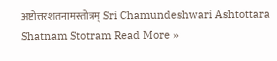अष्टोत्तरशतनामस्तोत्रम् Sri Chamundeshwari Ashtottara Shatnam Stotram Read More »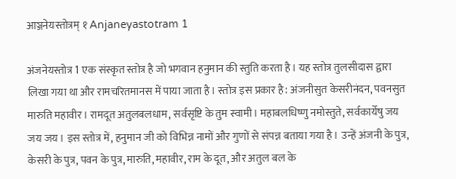आञ्जनेयस्तोत्रम् १ Anjaneyastotram 1

अंजनेयस्तोत्र 1 एक संस्कृत स्तोत्र है जो भगवान हनुमान की स्तुति करता है। यह स्तोत्र तुलसीदास द्वारा लिखा गया था और रामचरितमानस में पाया जाता है। स्तोत्र इस प्रकार है: अंजनीसुत केसरीनंदन, पवनसुत मारुति महावीर। रामदूत अतुलबलधाम, सर्वसृष्टि के तुम स्वामी। महाबलधिष्णु नमोस्तुते, सर्वकार्येषु जय जय जय। इस स्तोत्र में, हनुमान जी को विभिन्न नामों और गुणों से संपन्न बताया गया है। उन्हें अंजनी के पुत्र, केसरी के पुत्र, पवन के पुत्र, मारुति, महावीर, राम के दूत, और अतुल बल के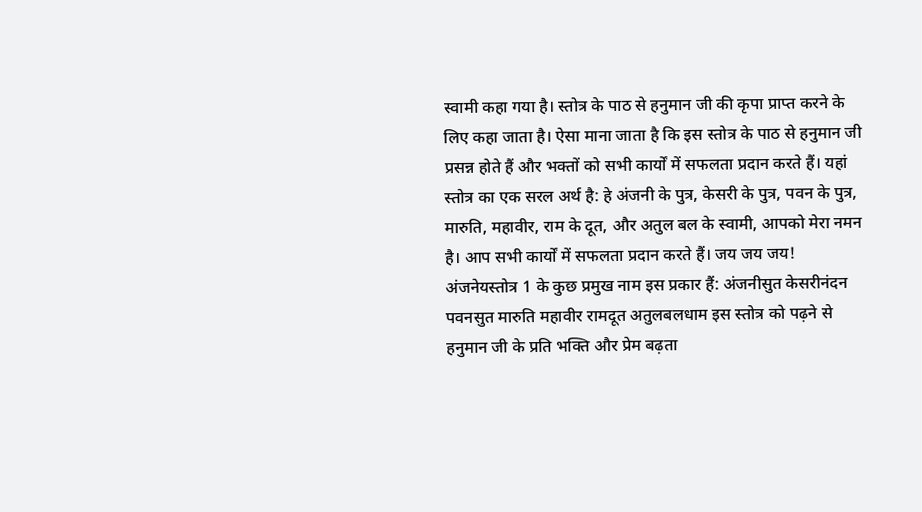स्वामी कहा गया है। स्तोत्र के पाठ से हनुमान जी की कृपा प्राप्त करने के लिए कहा जाता है। ऐसा माना जाता है कि इस स्तोत्र के पाठ से हनुमान जी प्रसन्न होते हैं और भक्तों को सभी कार्यों में सफलता प्रदान करते हैं। यहां स्तोत्र का एक सरल अर्थ है: हे अंजनी के पुत्र, केसरी के पुत्र, पवन के पुत्र, मारुति, महावीर, राम के दूत, और अतुल बल के स्वामी, आपको मेरा नमन है। आप सभी कार्यों में सफलता प्रदान करते हैं। जय जय जय! अंजनेयस्तोत्र 1 के कुछ प्रमुख नाम इस प्रकार हैं: अंजनीसुत केसरीनंदन पवनसुत मारुति महावीर रामदूत अतुलबलधाम इस स्तोत्र को पढ़ने से हनुमान जी के प्रति भक्ति और प्रेम बढ़ता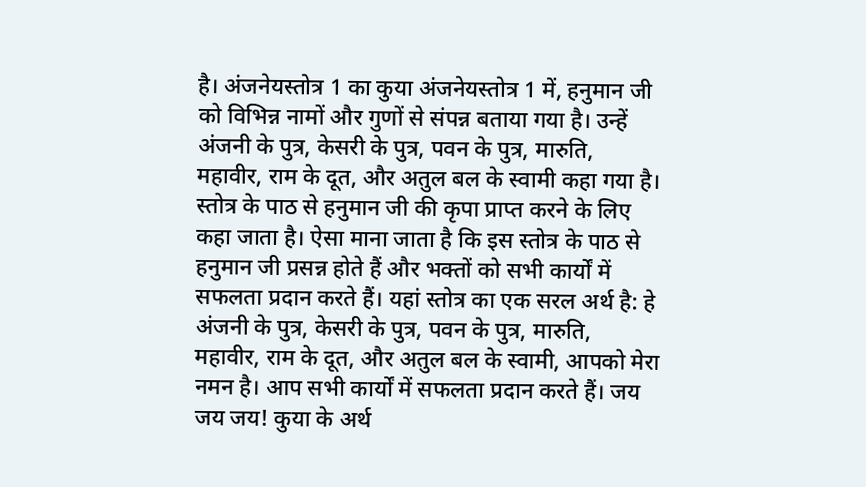है। अंजनेयस्तोत्र 1 का कुया अंजनेयस्तोत्र 1 में, हनुमान जी को विभिन्न नामों और गुणों से संपन्न बताया गया है। उन्हें अंजनी के पुत्र, केसरी के पुत्र, पवन के पुत्र, मारुति, महावीर, राम के दूत, और अतुल बल के स्वामी कहा गया है। स्तोत्र के पाठ से हनुमान जी की कृपा प्राप्त करने के लिए कहा जाता है। ऐसा माना जाता है कि इस स्तोत्र के पाठ से हनुमान जी प्रसन्न होते हैं और भक्तों को सभी कार्यों में सफलता प्रदान करते हैं। यहां स्तोत्र का एक सरल अर्थ है: हे अंजनी के पुत्र, केसरी के पुत्र, पवन के पुत्र, मारुति, महावीर, राम के दूत, और अतुल बल के स्वामी, आपको मेरा नमन है। आप सभी कार्यों में सफलता प्रदान करते हैं। जय जय जय! कुया के अर्थ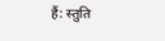हैं: स्तुति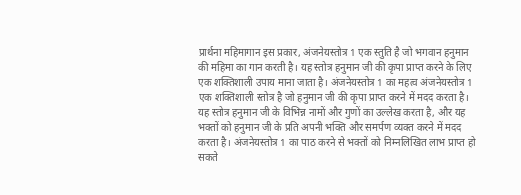प्रार्थना महिमागान इस प्रकार, अंजनेयस्तोत्र 1 एक स्तुति है जो भगवान हनुमान की महिमा का गान करती है। यह स्तोत्र हनुमान जी की कृपा प्राप्त करने के लिए एक शक्तिशाली उपाय माना जाता है। अंजनेयस्तोत्र 1 का महत्व अंजनेयस्तोत्र 1 एक शक्तिशाली स्तोत्र है जो हनुमान जी की कृपा प्राप्त करने में मदद करता है। यह स्तोत्र हनुमान जी के विभिन्न नामों और गुणों का उल्लेख करता है, और यह भक्तों को हनुमान जी के प्रति अपनी भक्ति और समर्पण व्यक्त करने में मदद करता है। अंजनेयस्तोत्र 1 का पाठ करने से भक्तों को निम्नलिखित लाभ प्राप्त हो सकते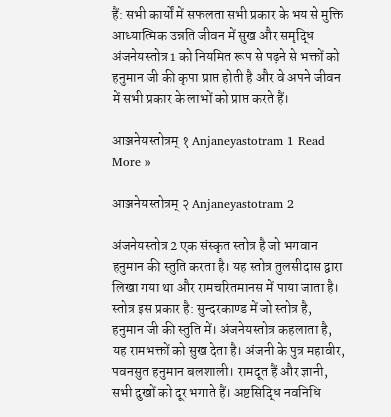हैं: सभी कार्यों में सफलता सभी प्रकार के भय से मुक्ति आध्यात्मिक उन्नति जीवन में सुख और समृद्धि अंजनेयस्तोत्र 1 को नियमित रूप से पढ़ने से भक्तों को हनुमान जी की कृपा प्राप्त होती है और वे अपने जीवन में सभी प्रकार के लाभों को प्राप्त करते हैं।

आञ्जनेयस्तोत्रम् १ Anjaneyastotram 1 Read More »

आञ्जनेयस्तोत्रम् २ Anjaneyastotram 2

अंजनेयस्तोत्र 2 एक संस्कृत स्तोत्र है जो भगवान हनुमान की स्तुति करता है। यह स्तोत्र तुलसीदास द्वारा लिखा गया था और रामचरितमानस में पाया जाता है। स्तोत्र इस प्रकार है: सुन्दरकाण्ड में जो स्तोत्र है, हनुमान जी की स्तुति में। अंजनेयस्तोत्र कहलाता है, यह रामभक्तों को सुख देता है। अंजनी के पुत्र महावीर, पवनसुत हनुमान बलशाली। रामदूत हैं और ज्ञानी, सभी दुखों को दूर भगाते हैं। अष्टसिद्धि नवनिधि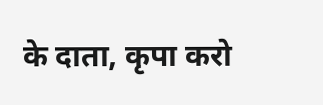के दाता, कृपा करो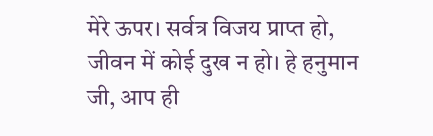मेरे ऊपर। सर्वत्र विजय प्राप्त हो, जीवन में कोई दुख न हो। हे हनुमान जी, आप ही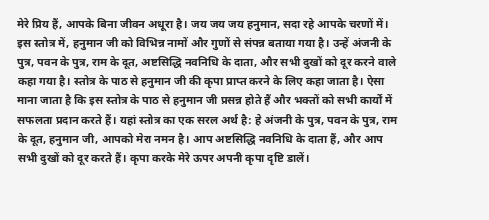मेरे प्रिय हैं, आपके बिना जीवन अधूरा है। जय जय जय हनुमान, सदा रहे आपके चरणों में। इस स्तोत्र में, हनुमान जी को विभिन्न नामों और गुणों से संपन्न बताया गया है। उन्हें अंजनी के पुत्र, पवन के पुत्र, राम के दूत, अष्टसिद्धि नवनिधि के दाता, और सभी दुखों को दूर करने वाले कहा गया है। स्तोत्र के पाठ से हनुमान जी की कृपा प्राप्त करने के लिए कहा जाता है। ऐसा माना जाता है कि इस स्तोत्र के पाठ से हनुमान जी प्रसन्न होते हैं और भक्तों को सभी कार्यों में सफलता प्रदान करते हैं। यहां स्तोत्र का एक सरल अर्थ है: हे अंजनी के पुत्र, पवन के पुत्र, राम के दूत, हनुमान जी, आपको मेरा नमन है। आप अष्टसिद्धि नवनिधि के दाता हैं, और आप सभी दुखों को दूर करते हैं। कृपा करके मेरे ऊपर अपनी कृपा दृष्टि डालें।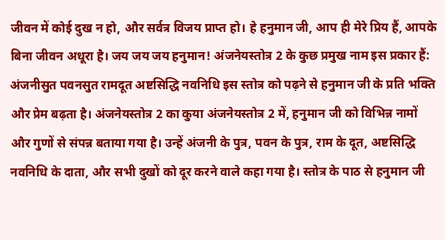जीवन में कोई दुख न हो, और सर्वत्र विजय प्राप्त हो। हे हनुमान जी, आप ही मेरे प्रिय हैं, आपके बिना जीवन अधूरा है। जय जय जय हनुमान! अंजनेयस्तोत्र 2 के कुछ प्रमुख नाम इस प्रकार हैं: अंजनीसुत पवनसुत रामदूत अष्टसिद्धि नवनिधि इस स्तोत्र को पढ़ने से हनुमान जी के प्रति भक्ति और प्रेम बढ़ता है। अंजनेयस्तोत्र 2 का कुया अंजनेयस्तोत्र 2 में, हनुमान जी को विभिन्न नामों और गुणों से संपन्न बताया गया है। उन्हें अंजनी के पुत्र, पवन के पुत्र, राम के दूत, अष्टसिद्धि नवनिधि के दाता, और सभी दुखों को दूर करने वाले कहा गया है। स्तोत्र के पाठ से हनुमान जी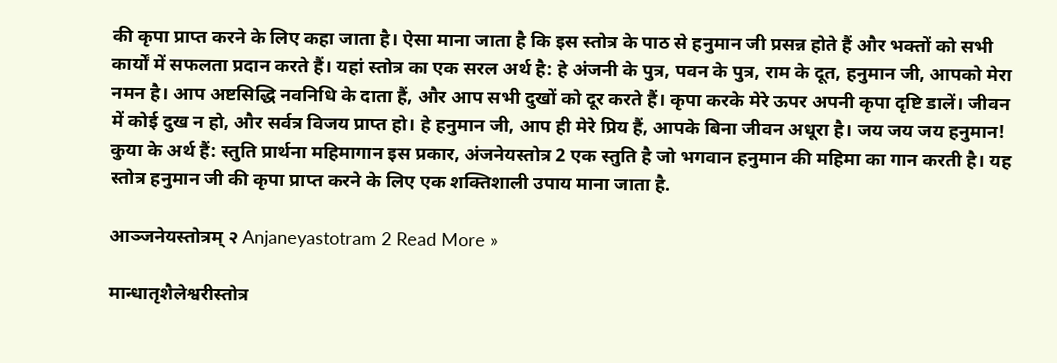की कृपा प्राप्त करने के लिए कहा जाता है। ऐसा माना जाता है कि इस स्तोत्र के पाठ से हनुमान जी प्रसन्न होते हैं और भक्तों को सभी कार्यों में सफलता प्रदान करते हैं। यहां स्तोत्र का एक सरल अर्थ है: हे अंजनी के पुत्र, पवन के पुत्र, राम के दूत, हनुमान जी, आपको मेरा नमन है। आप अष्टसिद्धि नवनिधि के दाता हैं, और आप सभी दुखों को दूर करते हैं। कृपा करके मेरे ऊपर अपनी कृपा दृष्टि डालें। जीवन में कोई दुख न हो, और सर्वत्र विजय प्राप्त हो। हे हनुमान जी, आप ही मेरे प्रिय हैं, आपके बिना जीवन अधूरा है। जय जय जय हनुमान! कुया के अर्थ हैं: स्तुति प्रार्थना महिमागान इस प्रकार, अंजनेयस्तोत्र 2 एक स्तुति है जो भगवान हनुमान की महिमा का गान करती है। यह स्तोत्र हनुमान जी की कृपा प्राप्त करने के लिए एक शक्तिशाली उपाय माना जाता है.

आञ्जनेयस्तोत्रम् २ Anjaneyastotram 2 Read More »

मान्धातृशैलेश्वरीस्तोत्र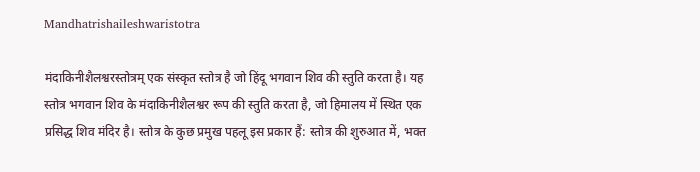Mandhatrishaileshwaristotra

मंदाकिनीशैलश्वरस्तोत्रम् एक संस्कृत स्तोत्र है जो हिंदू भगवान शिव की स्तुति करता है। यह स्तोत्र भगवान शिव के मंदाकिनीशैलश्वर रूप की स्तुति करता है, जो हिमालय में स्थित एक प्रसिद्ध शिव मंदिर है। स्तोत्र के कुछ प्रमुख पहलू इस प्रकार हैं: स्तोत्र की शुरुआत में, भक्त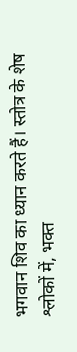भगवान शिव का ध्यान करते हैं। स्तोत्र के शेष श्लोकों में, भक्त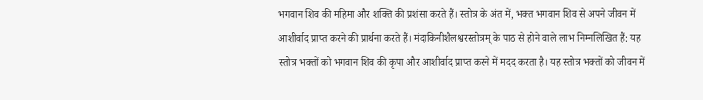भगवान शिव की महिमा और शक्ति की प्रशंसा करते हैं। स्तोत्र के अंत में, भक्त भगवान शिव से अपने जीवन में आशीर्वाद प्राप्त करने की प्रार्थना करते हैं। मंदाकिनीशैलश्वरस्तोत्रम् के पाठ से होने वाले लाभ निम्नलिखित हैं: यह स्तोत्र भक्तों को भगवान शिव की कृपा और आशीर्वाद प्राप्त करने में मदद करता है। यह स्तोत्र भक्तों को जीवन में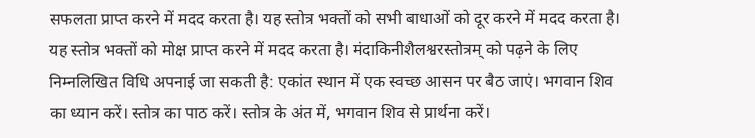सफलता प्राप्त करने में मदद करता है। यह स्तोत्र भक्तों को सभी बाधाओं को दूर करने में मदद करता है। यह स्तोत्र भक्तों को मोक्ष प्राप्त करने में मदद करता है। मंदाकिनीशैलश्वरस्तोत्रम् को पढ़ने के लिए निम्नलिखित विधि अपनाई जा सकती है: एकांत स्थान में एक स्वच्छ आसन पर बैठ जाएं। भगवान शिव का ध्यान करें। स्तोत्र का पाठ करें। स्तोत्र के अंत में, भगवान शिव से प्रार्थना करें।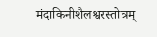मंदाकिनीशैलश्वरस्तोत्रम्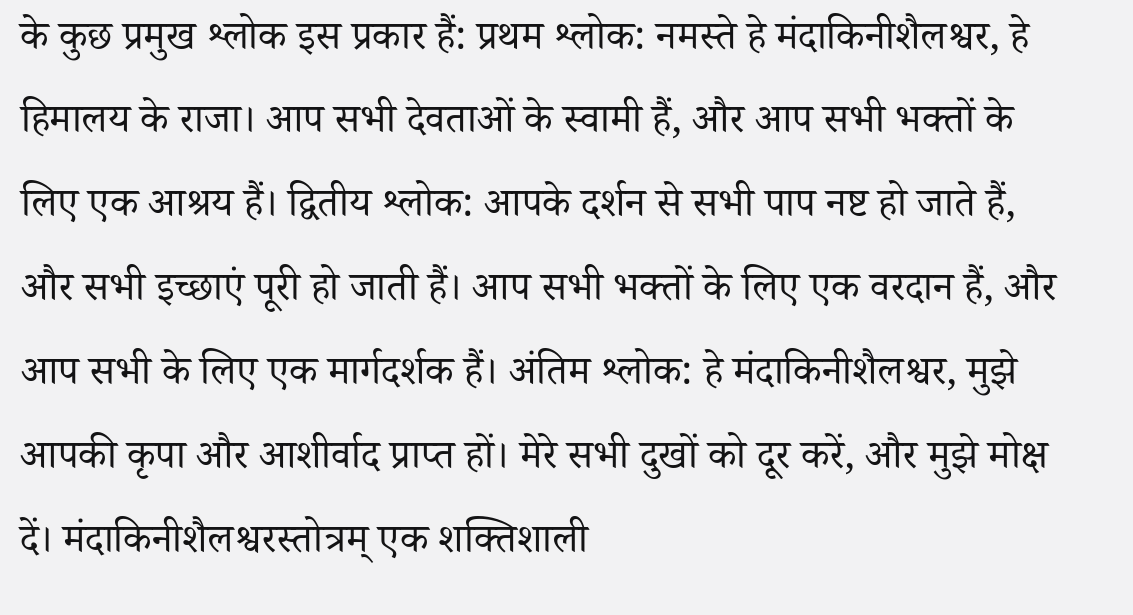के कुछ प्रमुख श्लोक इस प्रकार हैं: प्रथम श्लोक: नमस्ते हे मंदाकिनीशैलश्वर, हे हिमालय के राजा। आप सभी देवताओं के स्वामी हैं, और आप सभी भक्तों के लिए एक आश्रय हैं। द्वितीय श्लोक: आपके दर्शन से सभी पाप नष्ट हो जाते हैं, और सभी इच्छाएं पूरी हो जाती हैं। आप सभी भक्तों के लिए एक वरदान हैं, और आप सभी के लिए एक मार्गदर्शक हैं। अंतिम श्लोक: हे मंदाकिनीशैलश्वर, मुझे आपकी कृपा और आशीर्वाद प्राप्त हों। मेरे सभी दुखों को दूर करें, और मुझे मोक्ष दें। मंदाकिनीशैलश्वरस्तोत्रम् एक शक्तिशाली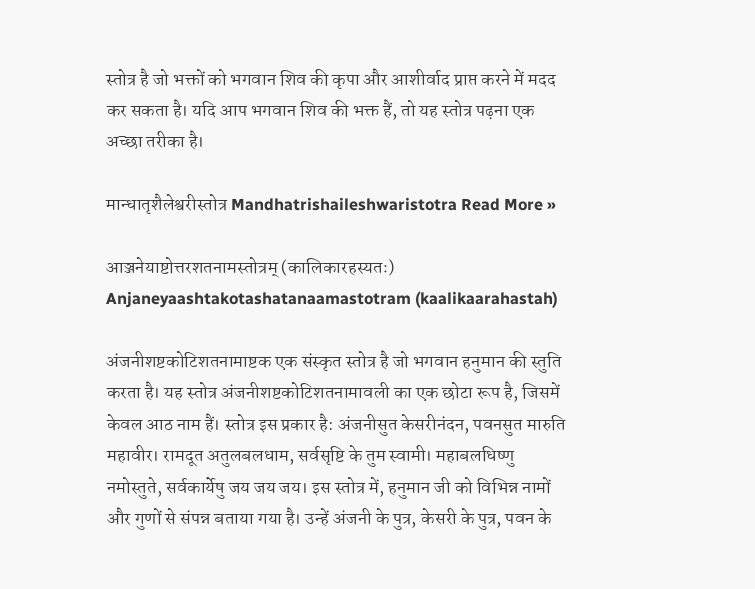स्तोत्र है जो भक्तों को भगवान शिव की कृपा और आशीर्वाद प्राप्त करने में मदद कर सकता है। यदि आप भगवान शिव की भक्त हैं, तो यह स्तोत्र पढ़ना एक अच्छा तरीका है।

मान्धातृशैलेश्वरीस्तोत्र Mandhatrishaileshwaristotra Read More »

आञ्जनेयाष्टोत्तरशतनामस्तोत्रम् (कालिकारहस्यतः) Anjaneyaashtakotashatanaamastotram (kaalikaarahastah)

अंजनीशष्टकोटिशतनामाष्टक एक संस्कृत स्तोत्र है जो भगवान हनुमान की स्तुति करता है। यह स्तोत्र अंजनीशष्टकोटिशतनामावली का एक छोटा रूप है, जिसमें केवल आठ नाम हैं। स्तोत्र इस प्रकार है: अंजनीसुत केसरीनंदन, पवनसुत मारुति महावीर। रामदूत अतुलबलधाम, सर्वसृष्टि के तुम स्वामी। महाबलधिष्णु नमोस्तुते, सर्वकार्येषु जय जय जय। इस स्तोत्र में, हनुमान जी को विभिन्न नामों और गुणों से संपन्न बताया गया है। उन्हें अंजनी के पुत्र, केसरी के पुत्र, पवन के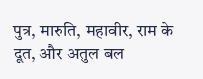पुत्र, मारुति, महावीर, राम के दूत, और अतुल बल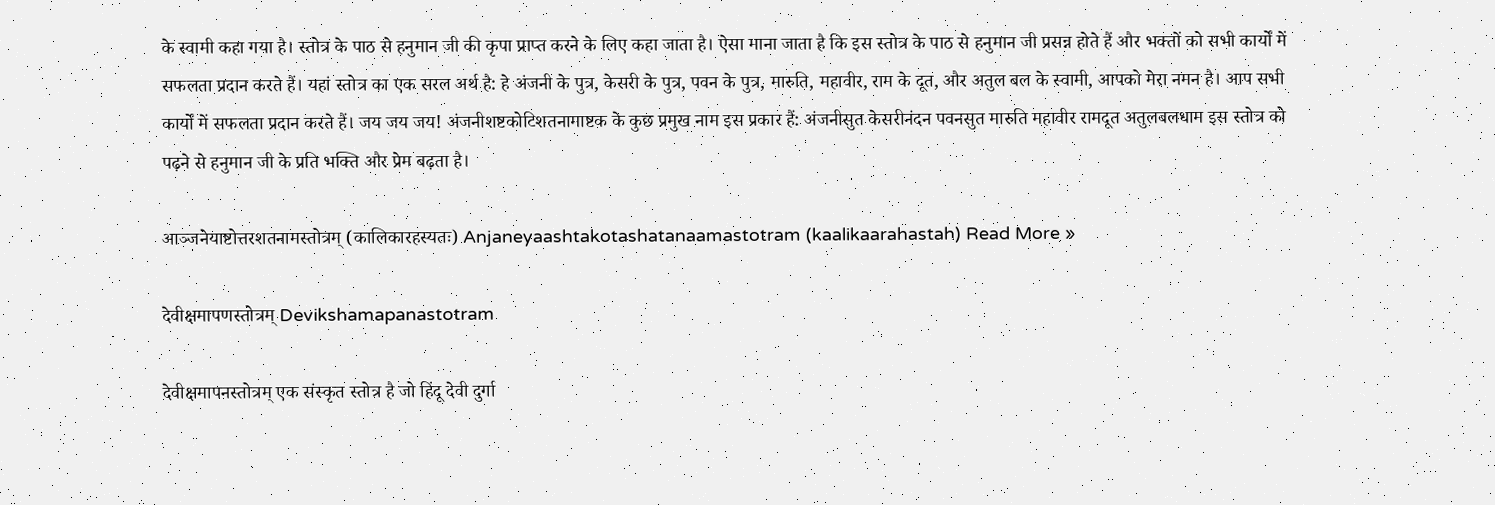के स्वामी कहा गया है। स्तोत्र के पाठ से हनुमान जी की कृपा प्राप्त करने के लिए कहा जाता है। ऐसा माना जाता है कि इस स्तोत्र के पाठ से हनुमान जी प्रसन्न होते हैं और भक्तों को सभी कार्यों में सफलता प्रदान करते हैं। यहां स्तोत्र का एक सरल अर्थ है: हे अंजनी के पुत्र, केसरी के पुत्र, पवन के पुत्र, मारुति, महावीर, राम के दूत, और अतुल बल के स्वामी, आपको मेरा नमन है। आप सभी कार्यों में सफलता प्रदान करते हैं। जय जय जय! अंजनीशष्टकोटिशतनामाष्टक के कुछ प्रमुख नाम इस प्रकार हैं: अंजनीसुत केसरीनंदन पवनसुत मारुति महावीर रामदूत अतुलबलधाम इस स्तोत्र को पढ़ने से हनुमान जी के प्रति भक्ति और प्रेम बढ़ता है।

आञ्जनेयाष्टोत्तरशतनामस्तोत्रम् (कालिकारहस्यतः) Anjaneyaashtakotashatanaamastotram (kaalikaarahastah) Read More »

देवीक्षमापणस्तोत्रम् Devikshamapanastotram

देवीक्षमापनस्तोत्रम् एक संस्कृत स्तोत्र है जो हिंदू देवी दुर्गा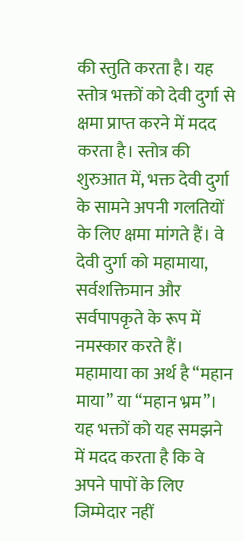की स्तुति करता है। यह स्तोत्र भक्तों को देवी दुर्गा से क्षमा प्राप्त करने में मदद करता है। स्तोत्र की शुरुआत में, भक्त देवी दुर्गा के सामने अपनी गलतियों के लिए क्षमा मांगते हैं। वे देवी दुर्गा को महामाया, सर्वशक्तिमान और सर्वपापकृते के रूप में नमस्कार करते हैं। महामाया का अर्थ है “महान माया” या “महान भ्रम”। यह भक्तों को यह समझने में मदद करता है कि वे अपने पापों के लिए जिम्मेदार नहीं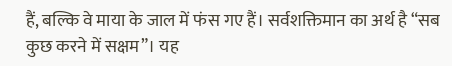हैं, बल्कि वे माया के जाल में फंस गए हैं। सर्वशक्तिमान का अर्थ है “सब कुछ करने में सक्षम”। यह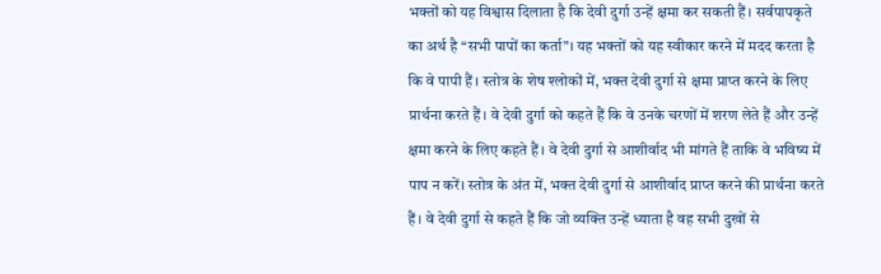भक्तों को यह विश्वास दिलाता है कि देवी दुर्गा उन्हें क्षमा कर सकती हैं। सर्वपापकृते का अर्थ है “सभी पापों का कर्ता”। यह भक्तों को यह स्वीकार करने में मदद करता है कि वे पापी हैं। स्तोत्र के शेष श्लोकों में, भक्त देवी दुर्गा से क्षमा प्राप्त करने के लिए प्रार्थना करते हैं। वे देवी दुर्गा को कहते हैं कि वे उनके चरणों में शरण लेते हैं और उन्हें क्षमा करने के लिए कहते हैं। वे देवी दुर्गा से आशीर्वाद भी मांगते हैं ताकि वे भविष्य में पाप न करें। स्तोत्र के अंत में, भक्त देवी दुर्गा से आशीर्वाद प्राप्त करने की प्रार्थना करते हैं। वे देवी दुर्गा से कहते हैं कि जो व्यक्ति उन्हें ध्याता है वह सभी दुखों से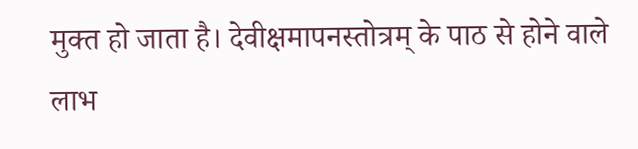मुक्त हो जाता है। देवीक्षमापनस्तोत्रम् के पाठ से होने वाले लाभ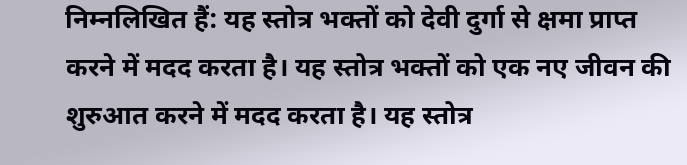निम्नलिखित हैं: यह स्तोत्र भक्तों को देवी दुर्गा से क्षमा प्राप्त करने में मदद करता है। यह स्तोत्र भक्तों को एक नए जीवन की शुरुआत करने में मदद करता है। यह स्तोत्र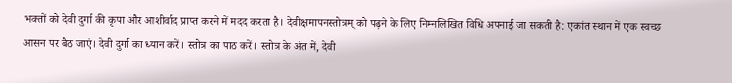भक्तों को देवी दुर्गा की कृपा और आशीर्वाद प्राप्त करने में मदद करता है। देवीक्षमापनस्तोत्रम् को पढ़ने के लिए निम्नलिखित विधि अपनाई जा सकती है: एकांत स्थान में एक स्वच्छ आसन पर बैठ जाएं। देवी दुर्गा का ध्यान करें। स्तोत्र का पाठ करें। स्तोत्र के अंत में, देवी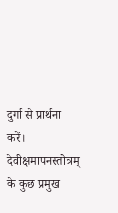दुर्गा से प्रार्थना करें। देवीक्षमापनस्तोत्रम् के कुछ प्रमुख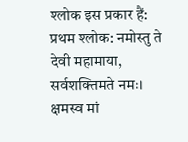श्लोक इस प्रकार हैं: प्रथम श्लोक: नमोस्तु ते देवी महामाया, सर्वशक्तिमते नमः। क्षमस्व मां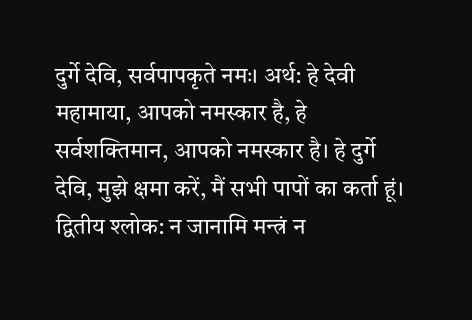दुर्गे देवि, सर्वपापकृते नमः। अर्थ: हे देवी महामाया, आपको नमस्कार है, हे सर्वशक्तिमान, आपको नमस्कार है। हे दुर्गे देवि, मुझे क्षमा करें, मैं सभी पापों का कर्ता हूं। द्वितीय श्लोक: न जानामि मन्त्रं न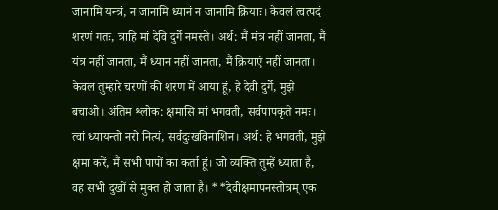जानामि यन्त्रं, न जानामि ध्यानं न जानामि क्रियाः। केवलं त्वत्पदं शरणं गतः, त्राहि मां देवि दुर्गे नमस्ते। अर्थ: मैं मंत्र नहीं जानता, मैं यंत्र नहीं जानता, मैं ध्यान नहीं जानता, मैं क्रियाएं नहीं जानता। केवल तुम्हारे चरणों की शरण में आया हूं, हे देवी दुर्गे, मुझे बचाओ। अंतिम श्लोक: क्षमासि मां भगवती, सर्वपापकृते नमः। त्वां ध्यायन्तो नरो नित्यं, सर्वदुःखविनाशिन। अर्थ: हे भगवती, मुझे क्षमा करें, मैं सभी पापों का कर्ता हूं। जो व्यक्ति तुम्हें ध्याता है, वह सभी दुखों से मुक्त हो जाता है। **देवीक्षमापनस्तोत्रम् एक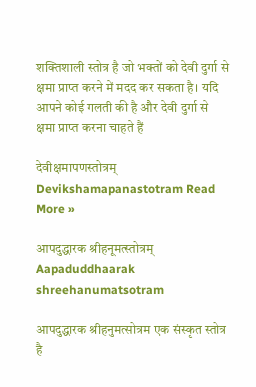शक्तिशाली स्तोत्र है जो भक्तों को देवी दुर्गा से क्षमा प्राप्त करने में मदद कर सकता है। यदि आपने कोई गलती की है और देवी दुर्गा से क्षमा प्राप्त करना चाहते हैं

देवीक्षमापणस्तोत्रम् Devikshamapanastotram Read More »

आपदुद्धारक श्रीहनूमत्स्तोत्रम् Aapaduddhaarak shreehanumatsotram

आपदुद्धारक श्रीहनुमत्सोत्रम एक संस्कृत स्तोत्र है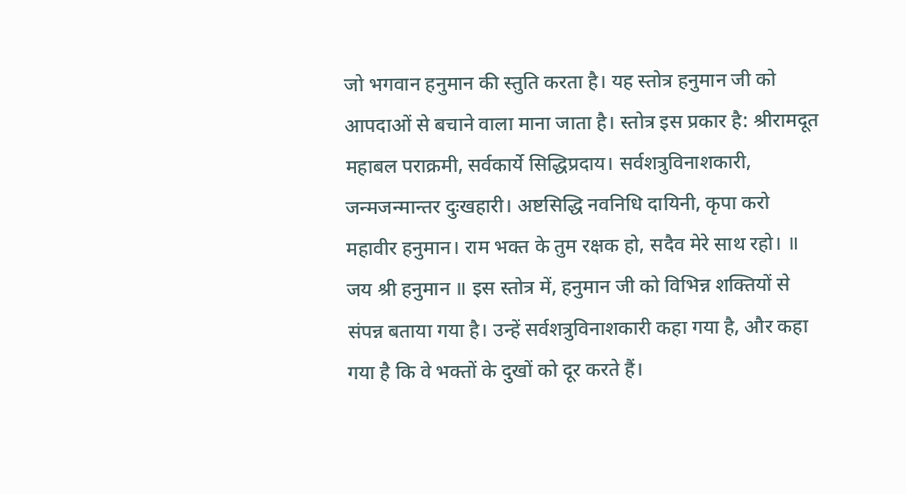जो भगवान हनुमान की स्तुति करता है। यह स्तोत्र हनुमान जी को आपदाओं से बचाने वाला माना जाता है। स्तोत्र इस प्रकार है: श्रीरामदूत महाबल पराक्रमी, सर्वकार्ये सिद्धिप्रदाय। सर्वशत्रुविनाशकारी, जन्मजन्मान्तर दुःखहारी। अष्टसिद्धि नवनिधि दायिनी, कृपा करो महावीर हनुमान। राम भक्त के तुम रक्षक हो, सदैव मेरे साथ रहो। ॥ जय श्री हनुमान ॥ इस स्तोत्र में, हनुमान जी को विभिन्न शक्तियों से संपन्न बताया गया है। उन्हें सर्वशत्रुविनाशकारी कहा गया है, और कहा गया है कि वे भक्तों के दुखों को दूर करते हैं।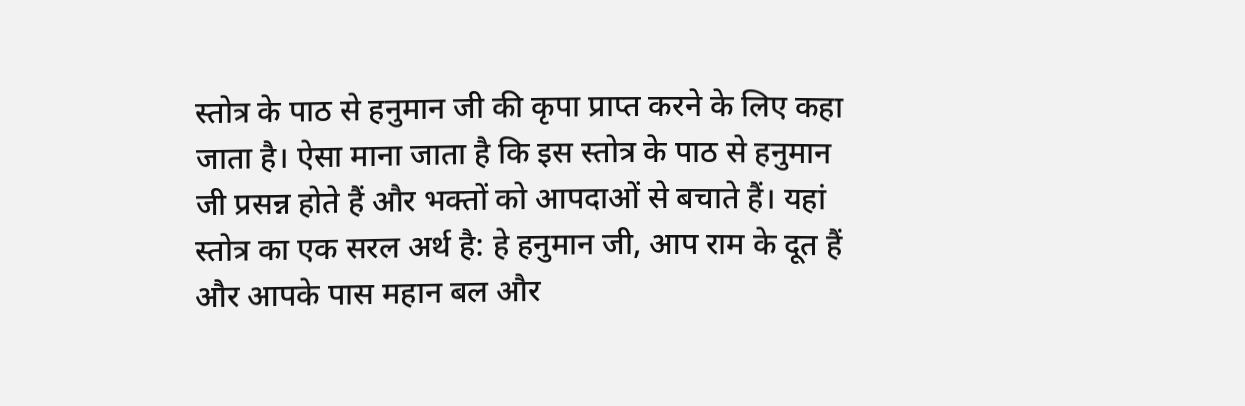स्तोत्र के पाठ से हनुमान जी की कृपा प्राप्त करने के लिए कहा जाता है। ऐसा माना जाता है कि इस स्तोत्र के पाठ से हनुमान जी प्रसन्न होते हैं और भक्तों को आपदाओं से बचाते हैं। यहां स्तोत्र का एक सरल अर्थ है: हे हनुमान जी, आप राम के दूत हैं और आपके पास महान बल और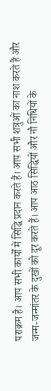पराक्रम है। आप सभी कार्यों में सिद्धि प्रदान करते हैं। आप सभी शत्रुओं का नाश करते हैं और जन्म-जन्मांतर के दुखों को दूर करते हैं। आप आठ सिद्धियों और नौ निधियों के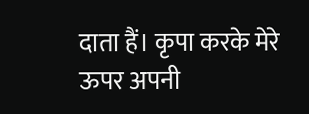दाता हैं। कृपा करके मेरे ऊपर अपनी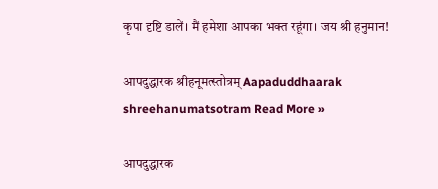कृपा दृष्टि डालें। मैं हमेशा आपका भक्त रहूंगा। जय श्री हनुमान!

आपदुद्धारक श्रीहनूमत्स्तोत्रम् Aapaduddhaarak shreehanumatsotram Read More »

आपदुद्धारक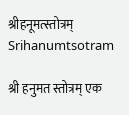श्रीहनूमत्स्तोत्रम् Srihanumtsotram

श्री हनुमत स्तोत्रम् एक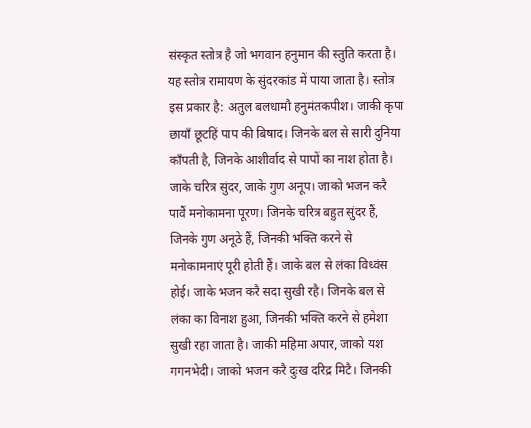संस्कृत स्तोत्र है जो भगवान हनुमान की स्तुति करता है। यह स्तोत्र रामायण के सुंदरकांड में पाया जाता है। स्तोत्र इस प्रकार है: अतुल बलधामौ हनुमंतकपीश। जाकी कृपा छायाँ छूटहिं पाप की बिषाद। जिनके बल से सारी दुनिया काँपती है, जिनके आशीर्वाद से पापों का नाश होता है। जाके चरित्र सुंदर, जाके गुण अनूप। जाको भजन करै पावैं मनोकामना पूरण। जिनके चरित्र बहुत सुंदर हैं, जिनके गुण अनूठे हैं, जिनकी भक्ति करने से मनोकामनाएं पूरी होती हैं। जाके बल से लंका विध्वंस होई। जाके भजन करै सदा सुखी रहै। जिनके बल से लंका का विनाश हुआ, जिनकी भक्ति करने से हमेशा सुखी रहा जाता है। जाकी महिमा अपार, जाको यश गगनभेदी। जाको भजन करै दुःख दरिद्र मिटै। जिनकी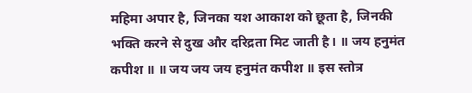महिमा अपार है, जिनका यश आकाश को छूता है, जिनकी भक्ति करने से दुख और दरिद्रता मिट जाती है। ॥ जय हनुमंत कपीश ॥ ॥ जय जय जय हनुमंत कपीश ॥ इस स्तोत्र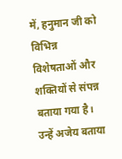में, हनुमान जी को विभिन्न विशेषताओं और शक्तियों से संपन्न बताया गया है। उन्हें अजेय बताया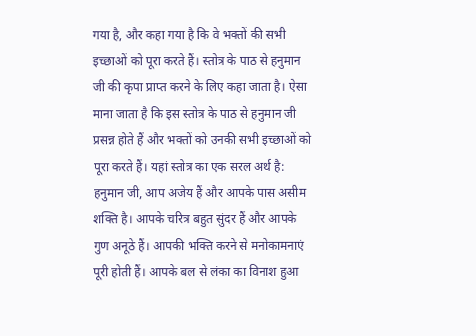गया है, और कहा गया है कि वे भक्तों की सभी इच्छाओं को पूरा करते हैं। स्तोत्र के पाठ से हनुमान जी की कृपा प्राप्त करने के लिए कहा जाता है। ऐसा माना जाता है कि इस स्तोत्र के पाठ से हनुमान जी प्रसन्न होते हैं और भक्तों को उनकी सभी इच्छाओं को पूरा करते हैं। यहां स्तोत्र का एक सरल अर्थ है: हनुमान जी, आप अजेय हैं और आपके पास असीम शक्ति है। आपके चरित्र बहुत सुंदर हैं और आपके गुण अनूठे हैं। आपकी भक्ति करने से मनोकामनाएं पूरी होती हैं। आपके बल से लंका का विनाश हुआ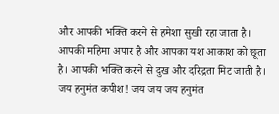और आपकी भक्ति करने से हमेशा सुखी रहा जाता है। आपकी महिमा अपार है और आपका यश आकाश को छूता है। आपकी भक्ति करने से दुख और दरिद्रता मिट जाती है। जय हनुमंत कपीश! जय जय जय हनुमंत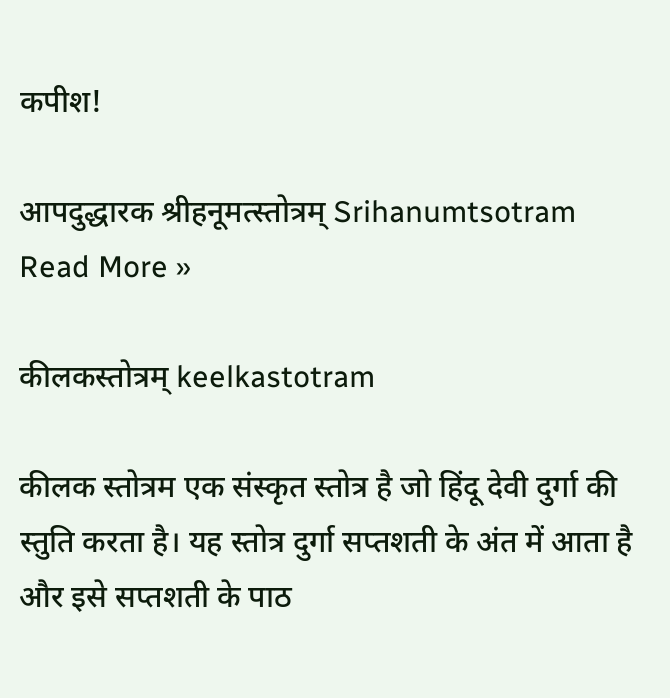कपीश!

आपदुद्धारक श्रीहनूमत्स्तोत्रम् Srihanumtsotram Read More »

कीलकस्तोत्रम् keelkastotram

कीलक स्तोत्रम एक संस्कृत स्तोत्र है जो हिंदू देवी दुर्गा की स्तुति करता है। यह स्तोत्र दुर्गा सप्तशती के अंत में आता है और इसे सप्तशती के पाठ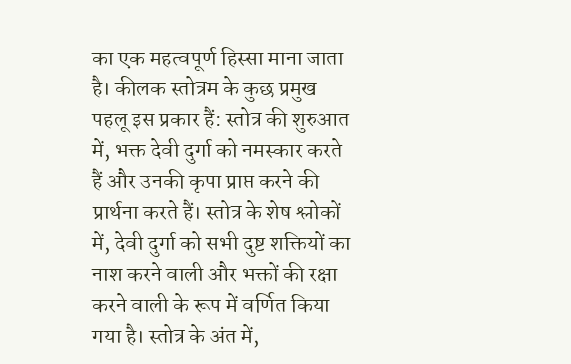का एक महत्वपूर्ण हिस्सा माना जाता है। कीलक स्तोत्रम के कुछ प्रमुख पहलू इस प्रकार हैं: स्तोत्र की शुरुआत में, भक्त देवी दुर्गा को नमस्कार करते हैं और उनकी कृपा प्राप्त करने की प्रार्थना करते हैं। स्तोत्र के शेष श्लोकों में, देवी दुर्गा को सभी दुष्ट शक्तियों का नाश करने वाली और भक्तों की रक्षा करने वाली के रूप में वर्णित किया गया है। स्तोत्र के अंत में,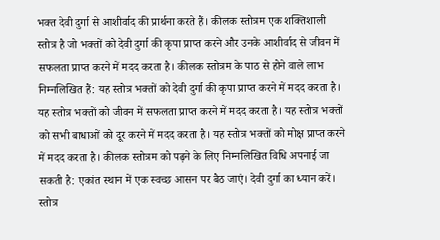भक्त देवी दुर्गा से आशीर्वाद की प्रार्थना करते हैं। कीलक स्तोत्रम एक शक्तिशाली स्तोत्र है जो भक्तों को देवी दुर्गा की कृपा प्राप्त करने और उनके आशीर्वाद से जीवन में सफलता प्राप्त करने में मदद करता है। कीलक स्तोत्रम के पाठ से होने वाले लाभ निम्नलिखित हैं: यह स्तोत्र भक्तों को देवी दुर्गा की कृपा प्राप्त करने में मदद करता है। यह स्तोत्र भक्तों को जीवन में सफलता प्राप्त करने में मदद करता है। यह स्तोत्र भक्तों को सभी बाधाओं को दूर करने में मदद करता है। यह स्तोत्र भक्तों को मोक्ष प्राप्त करने में मदद करता है। कीलक स्तोत्रम को पढ़ने के लिए निम्नलिखित विधि अपनाई जा सकती है: एकांत स्थान में एक स्वच्छ आसन पर बैठ जाएं। देवी दुर्गा का ध्यान करें। स्तोत्र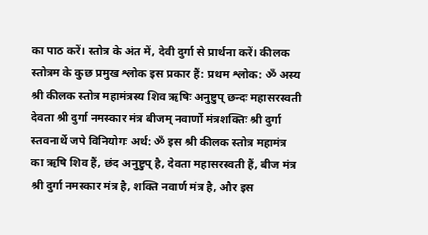का पाठ करें। स्तोत्र के अंत में, देवी दुर्गा से प्रार्थना करें। कीलक स्तोत्रम के कुछ प्रमुख श्लोक इस प्रकार हैं: प्रथम श्लोक: ॐ अस्य श्री कीलक स्तोत्र महामंत्रस्य शिव ऋषिः अनुष्टुप् छन्दः महासरस्वती देवता श्री दुर्गा नमस्कार मंत्र बीजम् नवार्णो मंत्रशक्तिः श्री दुर्गा स्तवनार्थे जपे विनियोगः अर्थ: ॐ इस श्री कीलक स्तोत्र महामंत्र का ऋषि शिव हैं, छंद अनुष्टुप् है, देवता महासरस्वती हैं, बीज मंत्र श्री दुर्गा नमस्कार मंत्र है, शक्ति नवार्ण मंत्र है, और इस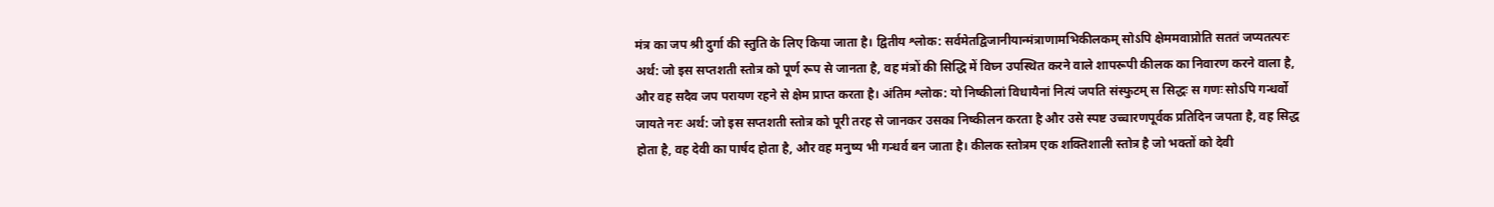मंत्र का जप श्री दुर्गा की स्तुति के लिए किया जाता है। द्वितीय श्लोक: सर्वमेतद्विजानीयान्मंत्राणामभिकीलकम् सोऽपि क्षेममवाप्नोति सततं जप्यतत्परः अर्थ: जो इस सप्तशती स्तोत्र को पूर्ण रूप से जानता है, वह मंत्रों की सिद्धि में विघ्न उपस्थित करने वाले शापरूपी कीलक का निवारण करने वाला है, और वह सदैव जप परायण रहने से क्षेम प्राप्त करता है। अंतिम श्लोक: यो निष्कीलां विधायैनां नित्यं जपति संस्फुटम् स सिद्धः स गणः सोऽपि गन्धर्वो जायते नरः अर्थ: जो इस सप्तशती स्तोत्र को पूरी तरह से जानकर उसका निष्कीलन करता है और उसे स्पष्ट उच्चारणपूर्वक प्रतिदिन जपता है, वह सिद्ध होता है, वह देवी का पार्षद होता है, और वह मनुष्य भी गन्धर्व बन जाता है। कीलक स्तोत्रम एक शक्तिशाली स्तोत्र है जो भक्तों को देवी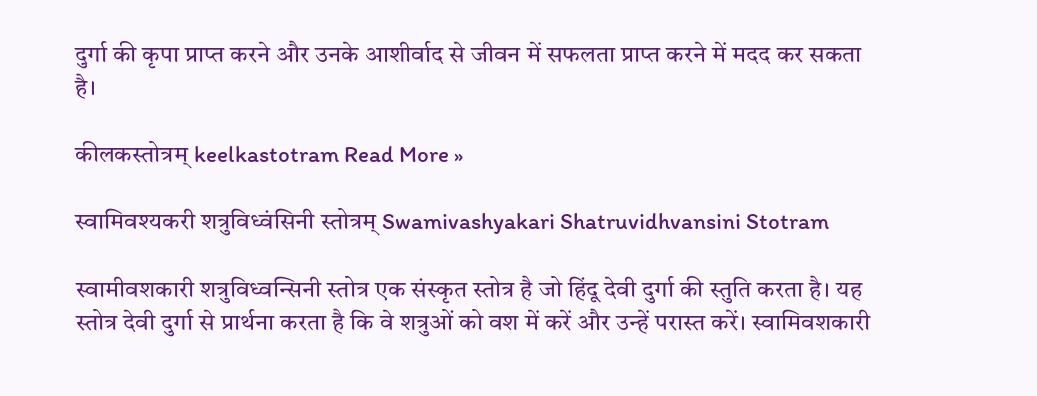दुर्गा की कृपा प्राप्त करने और उनके आशीर्वाद से जीवन में सफलता प्राप्त करने में मदद कर सकता है।

कीलकस्तोत्रम् keelkastotram Read More »

स्वामिवश्यकरी शत्रुविध्वंसिनी स्तोत्रम् Swamivashyakari Shatruvidhvansini Stotram

स्वामीवशकारी शत्रुविध्वन्सिनी स्तोत्र एक संस्कृत स्तोत्र है जो हिंदू देवी दुर्गा की स्तुति करता है। यह स्तोत्र देवी दुर्गा से प्रार्थना करता है कि वे शत्रुओं को वश में करें और उन्हें परास्त करें। स्वामिवशकारी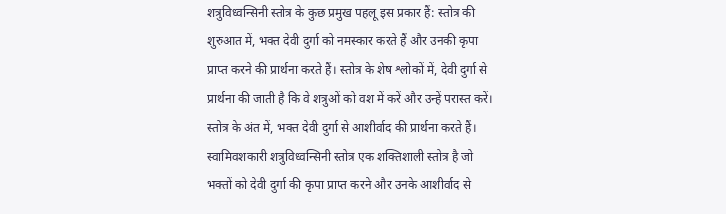शत्रुविध्वन्सिनी स्तोत्र के कुछ प्रमुख पहलू इस प्रकार हैं: स्तोत्र की शुरुआत में, भक्त देवी दुर्गा को नमस्कार करते हैं और उनकी कृपा प्राप्त करने की प्रार्थना करते हैं। स्तोत्र के शेष श्लोकों में, देवी दुर्गा से प्रार्थना की जाती है कि वे शत्रुओं को वश में करें और उन्हें परास्त करें। स्तोत्र के अंत में, भक्त देवी दुर्गा से आशीर्वाद की प्रार्थना करते हैं। स्वामिवशकारी शत्रुविध्वन्सिनी स्तोत्र एक शक्तिशाली स्तोत्र है जो भक्तों को देवी दुर्गा की कृपा प्राप्त करने और उनके आशीर्वाद से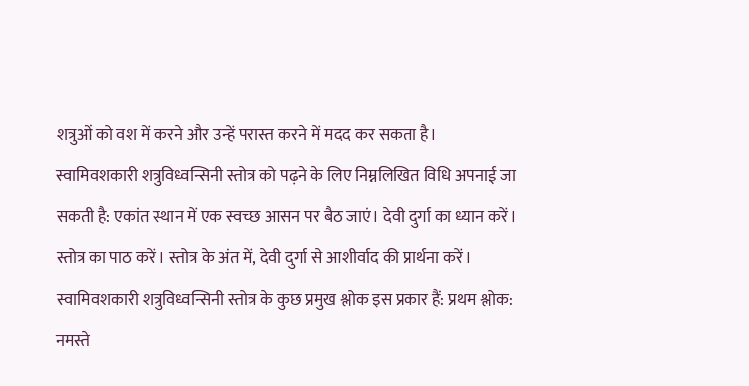शत्रुओं को वश में करने और उन्हें परास्त करने में मदद कर सकता है। स्वामिवशकारी शत्रुविध्वन्सिनी स्तोत्र को पढ़ने के लिए निम्नलिखित विधि अपनाई जा सकती है: एकांत स्थान में एक स्वच्छ आसन पर बैठ जाएं। देवी दुर्गा का ध्यान करें। स्तोत्र का पाठ करें। स्तोत्र के अंत में, देवी दुर्गा से आशीर्वाद की प्रार्थना करें। स्वामिवशकारी शत्रुविध्वन्सिनी स्तोत्र के कुछ प्रमुख श्लोक इस प्रकार हैं: प्रथम श्लोक: नमस्ते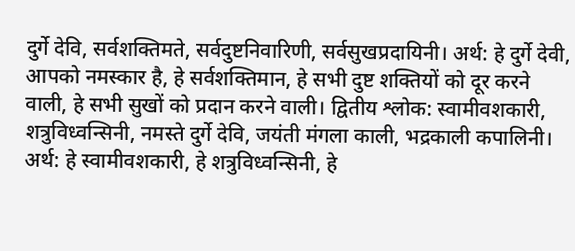दुर्गे देवि, सर्वशक्तिमते, सर्वदुष्टनिवारिणी, सर्वसुखप्रदायिनी। अर्थ: हे दुर्गे देवी, आपको नमस्कार है, हे सर्वशक्तिमान, हे सभी दुष्ट शक्तियों को दूर करने वाली, हे सभी सुखों को प्रदान करने वाली। द्वितीय श्लोक: स्वामीवशकारी, शत्रुविध्वन्सिनी, नमस्ते दुर्गे देवि, जयंती मंगला काली, भद्रकाली कपालिनी। अर्थ: हे स्वामीवशकारी, हे शत्रुविध्वन्सिनी, हे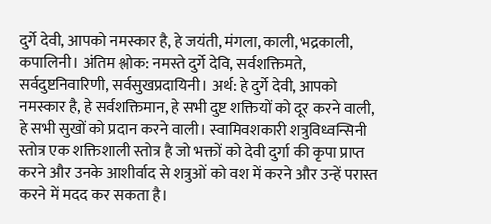दुर्गे देवी, आपको नमस्कार है, हे जयंती, मंगला, काली, भद्रकाली, कपालिनी। अंतिम श्लोक: नमस्ते दुर्गे देवि, सर्वशक्तिमते, सर्वदुष्टनिवारिणी, सर्वसुखप्रदायिनी। अर्थ: हे दुर्गे देवी, आपको नमस्कार है, हे सर्वशक्तिमान, हे सभी दुष्ट शक्तियों को दूर करने वाली, हे सभी सुखों को प्रदान करने वाली। स्वामिवशकारी शत्रुविध्वन्सिनी स्तोत्र एक शक्तिशाली स्तोत्र है जो भक्तों को देवी दुर्गा की कृपा प्राप्त करने और उनके आशीर्वाद से शत्रुओं को वश में करने और उन्हें परास्त करने में मदद कर सकता है।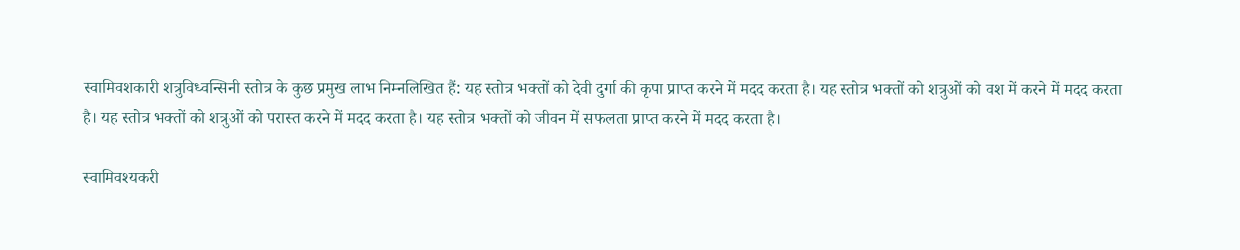स्वामिवशकारी शत्रुविध्वन्सिनी स्तोत्र के कुछ प्रमुख लाभ निम्नलिखित हैं: यह स्तोत्र भक्तों को देवी दुर्गा की कृपा प्राप्त करने में मदद करता है। यह स्तोत्र भक्तों को शत्रुओं को वश में करने में मदद करता है। यह स्तोत्र भक्तों को शत्रुओं को परास्त करने में मदद करता है। यह स्तोत्र भक्तों को जीवन में सफलता प्राप्त करने में मदद करता है।

स्वामिवश्यकरी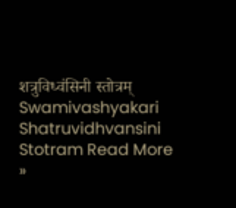शत्रुविध्वंसिनी स्तोत्रम् Swamivashyakari Shatruvidhvansini Stotram Read More »